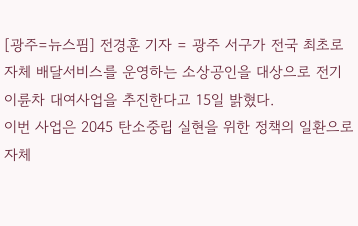[광주=뉴스핌] 전경훈 기자 = 광주 서구가 전국 최초로 자체 배달서비스를 운영하는 소상공인을 대상으로 전기 이륜차 대여사업을 추진한다고 15일 밝혔다.
이번 사업은 2045 탄소중립 실현을 위한 정책의 일환으로 자체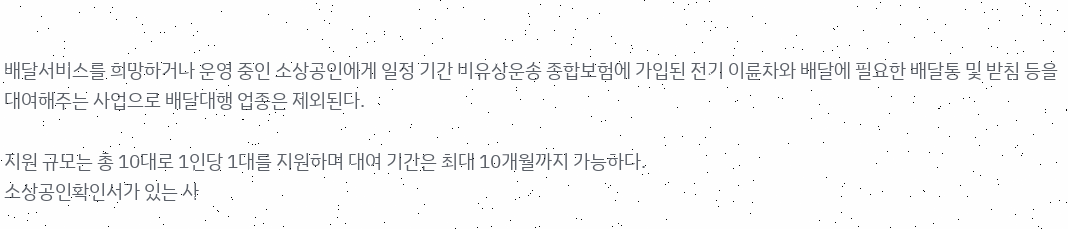배달서비스를 희망하거나 운영 중인 소상공인에게 일정 기간 비유상운송 종합보험에 가입된 전기 이륜차와 배달에 필요한 배달통 및 받침 등을 대여해주는 사업으로 배달대행 업종은 제외된다.

지원 규모는 총 10대로 1인당 1대를 지원하며 대여 기간은 최대 10개월까지 가능하다.
소상공인확인서가 있는 사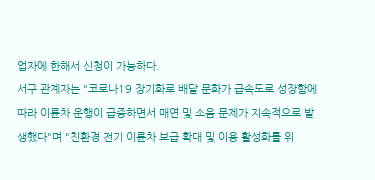업자에 한해서 신청이 가능하다.
서구 관계자는 "코로나19 장기화로 배달 문화가 급속도로 성장함에 따라 이륜차 운행이 급증하면서 매연 및 소음 문제가 지속적으로 발생했다"며 "친환경 전기 이륜차 보급 확대 및 이용 활성화를 위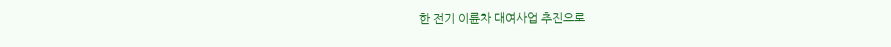한 전기 이륜차 대여사업 추진으로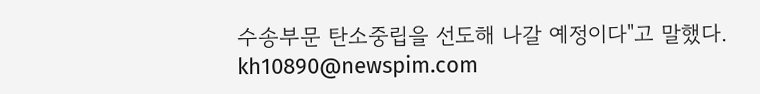수송부문 탄소중립을 선도해 나갈 예정이다"고 말했다.
kh10890@newspim.com